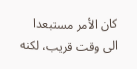كان الأمر مستبعدا الى وقت قريب، لكنه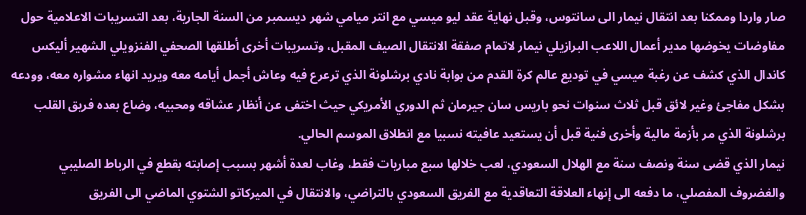صار واردا وممكنا بعد انتقال نيمار الى سانتوس، وقبل نهاية عقد ليو ميسي مع انتر ميامي شهر ديسمبر من السنة الجارية، بعد التسريبات الاعلامية حول مفاوضات يخوضها مدير أعمال اللاعب البرازيلي نيمار لاتمام صفقة الانتقال الصيف المقبل، وتسريبات أخرى أطلقها الصحفي الفنزويلي الشهير أليكس كاندال الذي كشف عن رغبة ميسي في توديع عالم كرة القدم من بوابة نادي برشلونة الذي ترعرع فيه وعاش أجمل أيامه معه ويريد انهاء مشواره معه، وودعه بشكل مفاجئ وغير لائق قبل ثلاث سنوات نحو باريس سان جيرمان ثم الدوري الأمريكي حيث اختفى عن أنظار عشاقه ومحبيه، وضاع بعده فريق القلب برشلونة الذي مر بأزمة مالية وأخرى فنية قبل أن يستعيد عافيته نسبيا مع انطلاق الموسم الحالي.
نيمار الذي قضى سنة ونصف سنة مع الهلال السعودي، لعب خلالها سبع مباريات فقط، وغاب لعدة أشهر بسبب إصابته بقطع في الرباط الصليبي والغضروف المفصلي، ما دفعه الى إنهاء العلاقة التعاقدية مع الفريق السعودي بالتراضي، والانتقال في الميركاتو الشتوي الماضي الى الفريق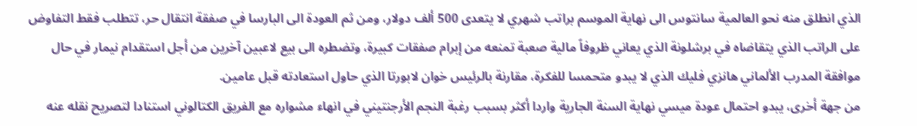الذي انطلق منه نحو العالمية سانتوس الى نهاية الموسم براتب شهري لا يتعدى 500 ألف دولار، ومن ثم العودة الى البارسا في صفقة انتقال حر، تتطلب فقط التفاوض على الراتب الذي يتقاضاه في برشلونة الذي يعاني ظروفاً مالية صعبة تمنعه من إبرام صفقات كبيرة، وتضطره الى بيع لاعبين آخرين من أجل استقدام نيمار في حال موافقة المدرب الألماني هانزي فليك الذي لا يبدو متحمسا للفكرة، مقارنة بالرئيس خوان لابورتا الذي حاول استعادته قبل عامين.
من جهة أخرى، يبدو احتمال عودة ميسي نهاية السنة الجارية واردا أكثر بسبب رغبة النجم الأرجنتيني في انهاء مشواره مع الفريق الكتالوني استنادا لتصريح نقله عنه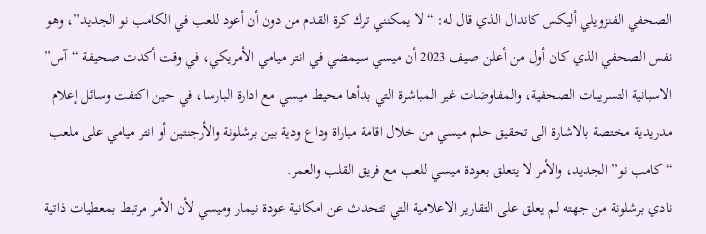الصحفي الفنزويلي أليكس كاندال الذي قال له: “لا يمكنني ترك كرة القدم من دون أن أعود للعب في الكامب نو الجديد”، وهو نفس الصحفي الذي كان أول من أعلن صيف 2023 أن ميسي سيمضي في انتر ميامي الأمريكي، في وقت أكدت صحيفة “آس” الاسبانية التسريبات الصحفية، والمفاوضات غير المباشرة التي بدأها محيط ميسي مع ادارة البارسا، في حين اكتفت وسائل إعلام مدريدية مختصة بالاشارة الى تحقيق حلم ميسي من خلال اقامة مباراة وداع ودية بين برشلونة والأرجنتين أو انتر ميامي على ملعب “كامب نو” الجديد، والأمر لا يتعلق بعودة ميسي للعب مع فريق القلب والعمر.
نادي برشلونة من جهته لم يعلق على التقارير الاعلامية التي تتحدث عن امكانية عودة نيمار وميسي لأن الأمر مرتبط بمعطيات ذاتية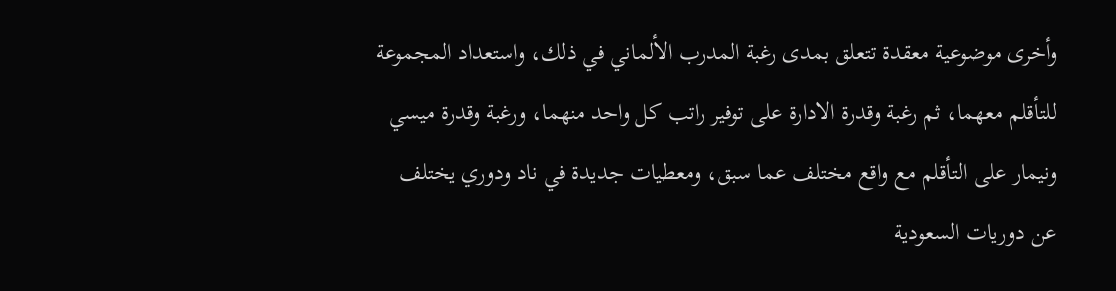وأخرى موضوعية معقدة تتعلق بمدى رغبة المدرب الألماني في ذلك، واستعداد المجموعة للتأقلم معهما، ثم رغبة وقدرة الادارة على توفير راتب كل واحد منهما، ورغبة وقدرة ميسي ونيمار على التأقلم مع واقع مختلف عما سبق، ومعطيات جديدة في ناد ودوري يختلف عن دوريات السعودية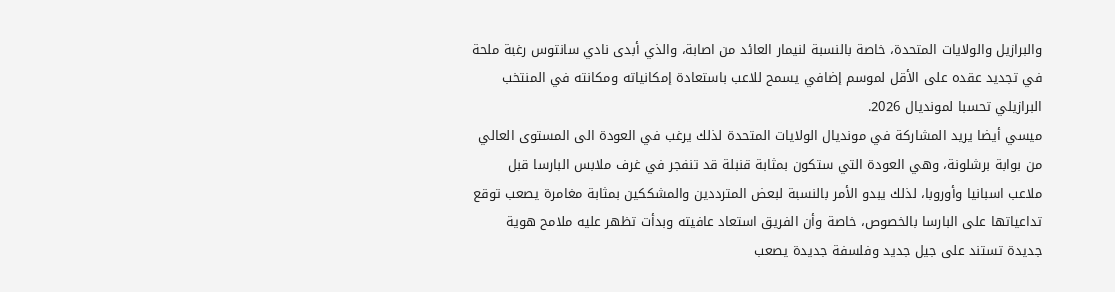والبرازيل والولايات المتحدة، خاصة بالنسبة لنيمار العائد من اصابة، والذي أبدى نادي سانتوس رغبة ملحة في تجديد عقده على الأقل لموسم إضافي يسمح للاعب باستعادة إمكانياته ومكانته في المنتخب البرازيلي تحسبا لمونديال 2026.
ميسي أيضا يريد المشاركة في مونديال الولايات المتحدة لذلك يرغب في العودة الى المستوى العالي من بوابة برشلونة، وهي العودة التي ستكون بمثابة قنبلة قد تنفجر في غرف ملابس البارسا قبل ملاعب اسبانيا وأوروبا، لذلك يبدو الأمر بالنسبة لبعض المترددين والمشككين بمثابة مغامرة يصعب توقع تداعياتها على البارسا بالخصوص، خاصة وأن الفريق استعاد عافيته وبدأت تظهر عليه ملامح هوية جديدة تستند على جيل جديد وفلسفة جديدة يصعب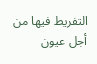التفريط فيها من أجل عيون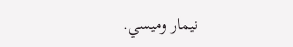نيمار وميسي.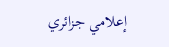إعلامي جزائري